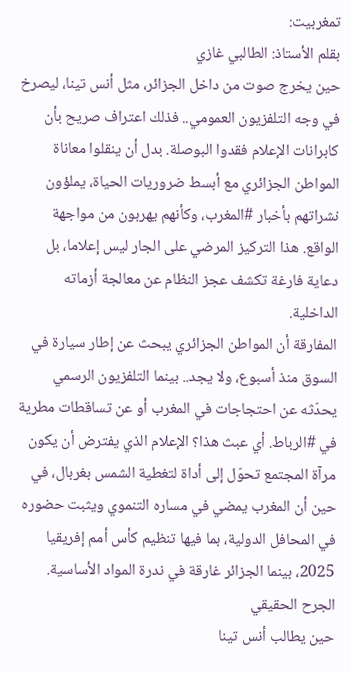تمغربيت:
بقلم الأستاذ: الطالبي غازي
حين يخرج صوت من داخل الجزائر، مثل أنس تينا، ليصرخ في وجه التلفزيون العمومي.. فذلك اعتراف صريح بأن كابرانات الإعلام فقدوا البوصلة. بدل أن ينقلوا معاناة المواطن الجزائري مع أبسط ضروريات الحياة، يملؤون نشراتهم بأخبار #المغرب، وكأنهم يهربون من مواجهة الواقع. هذا التركيز المرضي على الجار ليس إعلاما، بل دعاية فارغة تكشف عجز النظام عن معالجة أزماته الداخلية.
المفارقة أن المواطن الجزائري يبحث عن إطار سيارة في السوق منذ أسبوع، ولا يجد.. بينما التلفزيون الرسمي يحدّثه عن احتجاجات في المغرب أو عن تساقطات مطرية في #الرباط. أي عبث هذا؟ الإعلام الذي يفترض أن يكون مرآة المجتمع تحوّل إلى أداة لتغطية الشمس بغربال، في حين أن المغرب يمضي في مساره التنموي ويثبت حضوره في المحافل الدولية، بما فيها تنظيم كأس أمم إفريقيا 2025، بينما الجزائر غارقة في ندرة المواد الأساسية.
الجرح الحقيقي
حين يطالب أنس تينا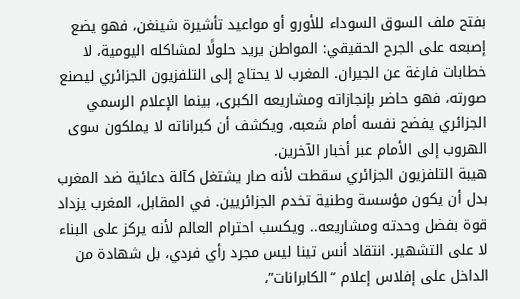بفتح ملف السوق السوداء للأورو أو مواعيد تأشيرة شينغن، فهو يضع إصبعه على الجرح الحقيقي: المواطن يريد حلولًا لمشاكله اليومية، لا خطابات فارغة عن الجيران. المغرب لا يحتاج إلى التلفزيون الجزائري ليصنع صورته، فهو حاضر بإنجازاته ومشاريعه الكبرى، بينما الإعلام الرسمي الجزائري يفضح نفسه أمام شعبه، ويكشف أن كبراناته لا يملكون سوى الهروب إلى الأمام عبر أخبار الآخرين.
هيبة التلفزيون الجزائري سقطت لأنه صار يشتغل كآلة دعائية ضد المغرب بدل أن يكون مؤسسة وطنية تخدم الجزائريين. في المقابل، المغرب يزداد قوة بفضل وحدته ومشاريعه.. ويكسب احترام العالم لأنه يركز على البناء لا على التشهير. انتقاد أنس تينا ليس مجرد رأي فردي، بل شهادة من الداخل على إفلاس إعلام “الكابرانات”،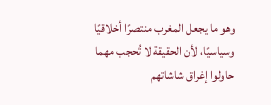وهو ما يجعل المغرب منتصرًا أخلاقيًا وسياسيًا، لأن الحقيقة لا تُحجب مهما حاولوا إغراق شاشاتهم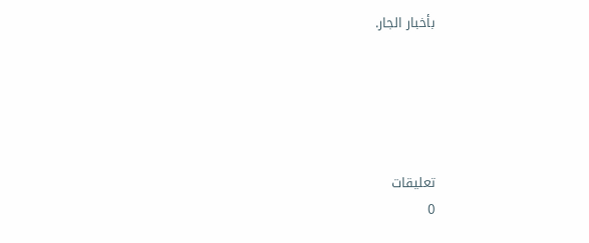بأخبار الجار.





تعليقات
0